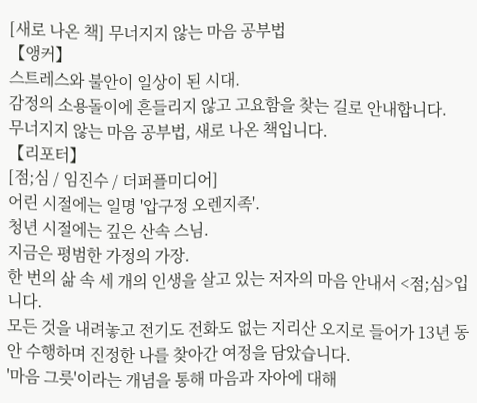[새로 나온 책] 무너지지 않는 마음 공부법
【앵커】
스트레스와 불안이 일상이 된 시대.
감정의 소용돌이에 흔들리지 않고 고요함을 찾는 길로 안내합니다.
무너지지 않는 마음 공부법, 새로 나온 책입니다.
【리포터】
[점;심 / 임진수 / 더퍼플미디어]
어린 시절에는 일명 '압구정 오렌지족'.
청년 시절에는 깊은 산속 스님.
지금은 평범한 가정의 가장.
한 번의 삶 속 세 개의 인생을 살고 있는 저자의 마음 안내서 <점;심>입니다.
모든 것을 내려놓고 전기도 전화도 없는 지리산 오지로 들어가 13년 동안 수행하며 진정한 나를 찾아간 여정을 담았습니다.
'마음 그릇'이라는 개념을 통해 마음과 자아에 대해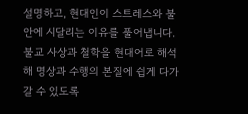설명하고, 현대인이 스트레스와 불안에 시달리는 이유를 풀어냅니다.
불교 사상과 철학을 현대어로 해석해 명상과 수행의 본질에 쉽게 다가갈 수 있도록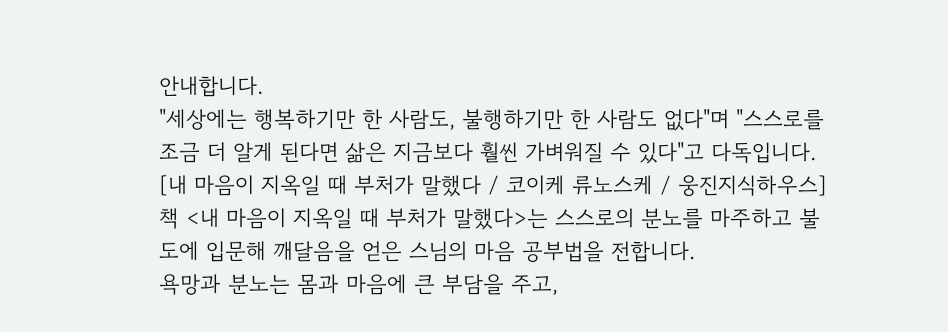안내합니다.
"세상에는 행복하기만 한 사람도, 불행하기만 한 사람도 없다"며 "스스로를 조금 더 알게 된다면 삶은 지금보다 훨씬 가벼워질 수 있다"고 다독입니다.
[내 마음이 지옥일 때 부처가 말했다 / 코이케 류노스케 / 웅진지식하우스]
책 <내 마음이 지옥일 때 부처가 말했다>는 스스로의 분노를 마주하고 불도에 입문해 깨달음을 얻은 스님의 마음 공부법을 전합니다.
욕망과 분노는 몸과 마음에 큰 부담을 주고,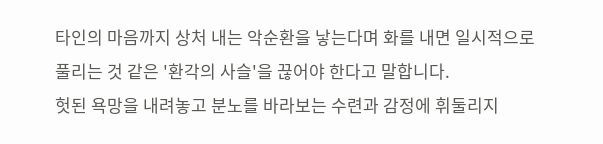타인의 마음까지 상처 내는 악순환을 낳는다며 화를 내면 일시적으로 풀리는 것 같은 '환각의 사슬'을 끊어야 한다고 말합니다.
헛된 욕망을 내려놓고 분노를 바라보는 수련과 감정에 휘둘리지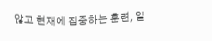않고 현재에 집중하는 훈련, 일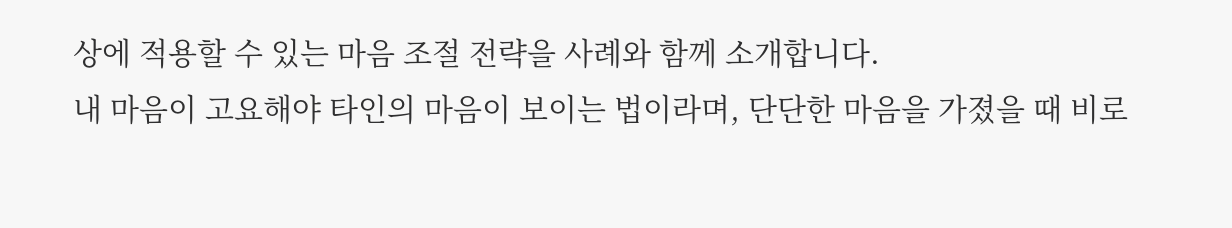상에 적용할 수 있는 마음 조절 전략을 사례와 함께 소개합니다.
내 마음이 고요해야 타인의 마음이 보이는 법이라며, 단단한 마음을 가졌을 때 비로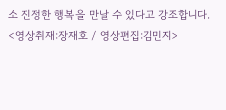소 진정한 행복을 만날 수 있다고 강조합니다.
<영상취재:장재호 / 영상편집:김민지>